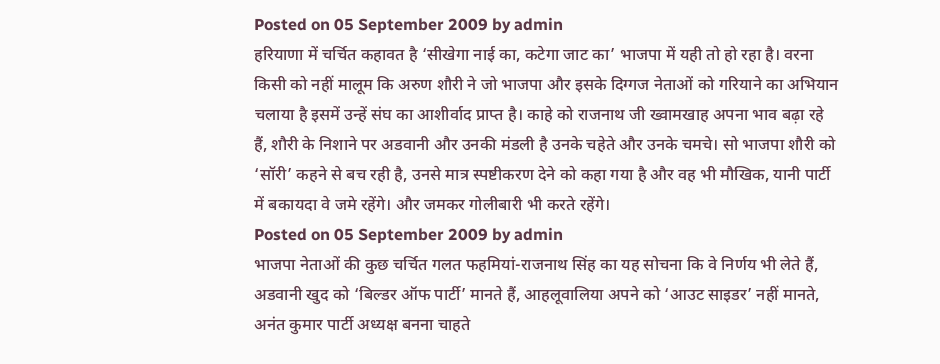Posted on 05 September 2009 by admin
हरियाणा में चर्चित कहावत है ‘सीखेगा नाई का, कटेगा जाट का’ भाजपा में यही तो हो रहा है। वरना किसी को नहीं मालूम कि अरुण शौरी ने जो भाजपा और इसके दिग्गज नेताओं को गरियाने का अभियान चलाया है इसमें उन्हें संघ का आशीर्वाद प्राप्त है। काहे को राजनाथ जी ख्वामखाह अपना भाव बढ़ा रहे हैं, शौरी के निशाने पर अडवानी और उनकी मंडली है उनके चहेते और उनके चमचे। सो भाजपा शौरी को ‘सॉरी’ कहने से बच रही है, उनसे मात्र स्पष्टीकरण देने को कहा गया है और वह भी मौखिक, यानी पार्टी में बकायदा वे जमे रहेंगे। और जमकर गोलीबारी भी करते रहेंगे।
Posted on 05 September 2009 by admin
भाजपा नेताओं की कुछ चर्चित गलत फहमियां-राजनाथ सिंह का यह सोचना कि वे निर्णय भी लेते हैं, अडवानी खुद को ‘बिल्डर ऑफ पार्टी’ मानते हैं, आहलूवालिया अपने को ‘आउट साइडर’ नहीं मानते, अनंत कुमार पार्टी अध्यक्ष बनना चाहते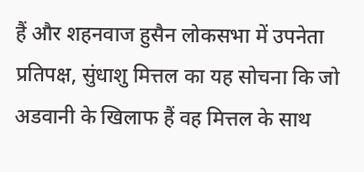हैं और शहनवाज हुसैन लोकसभा में उपनेता प्रतिपक्ष, सुंधाशु मित्तल का यह सोचना कि जो अडवानी के खिलाफ हैं वह मित्तल के साथ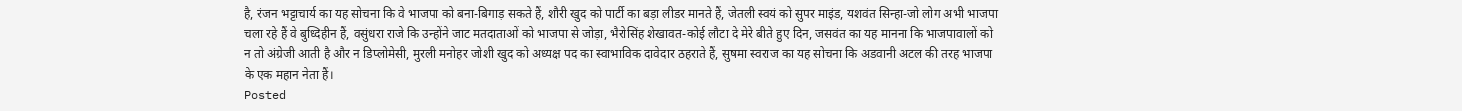है, रंजन भट्टाचार्य का यह सोचना कि वे भाजपा को बना-बिगाड़ सकते हैं, शौरी खुद को पार्टी का बड़ा लीडर मानते हैं, जेतली स्वयं को सुपर माइंड, यशवंत सिन्हा-जो लोग अभी भाजपा चला रहे हैं वे बुध्दिहीन हैं, वसुंधरा राजे कि उन्होंने जाट मतदाताओं को भाजपा से जोड़ा, भैरोसिंह शेखावत-कोई लौटा दे मेरे बीते हुए दिन, जसवंत का यह मानना कि भाजपावालों को न तो अंग्रेजी आती है और न डिप्लोमेसी, मुरली मनोहर जोशी खुद को अध्यक्ष पद का स्वाभाविक दावेदार ठहराते हैं, सुषमा स्वराज का यह सोचना कि अडवानी अटल की तरह भाजपा के एक महान नेता हैं।
Posted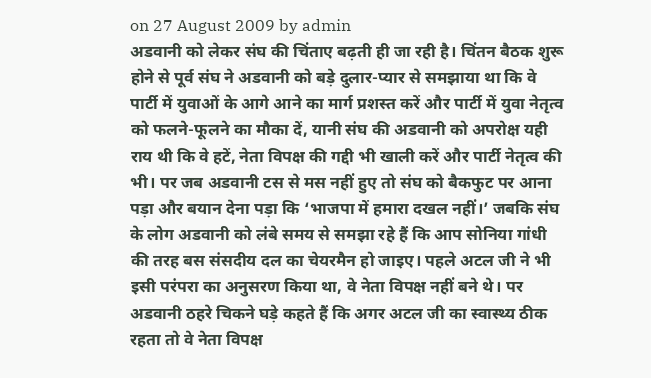on 27 August 2009 by admin
अडवानी को लेकर संघ की चिंताए बढ़ती ही जा रही है। चिंतन बैठक शुरू होने से पूर्व संघ ने अडवानी को बड़े दुलार-प्यार से समझाया था कि वे पार्टी में युवाओं के आगे आने का मार्ग प्रशस्त करें और पार्टी में युवा नेतृत्व को फलने-फूलने का मौका दें, यानी संघ की अडवानी को अपरोक्ष यही राय थी कि वे हटें, नेता विपक्ष की गद्दी भी खाली करें और पार्टी नेतृत्व की भी। पर जब अडवानी टस से मस नहीं हुए तो संघ को बैकफुट पर आना पड़ा और बयान देना पड़ा कि ‘भाजपा में हमारा दखल नहीं।’ जबकि संघ के लोग अडवानी को लंबे समय से समझा रहे हैं कि आप सोनिया गांधी की तरह बस संसदीय दल का चेयरमैन हो जाइए। पहले अटल जी ने भी इसी परंपरा का अनुसरण किया था, वे नेता विपक्ष नहीं बने थे। पर अडवानी ठहरे चिकने घड़े कहते हैं कि अगर अटल जी का स्वास्थ्य ठीक रहता तो वे नेता विपक्ष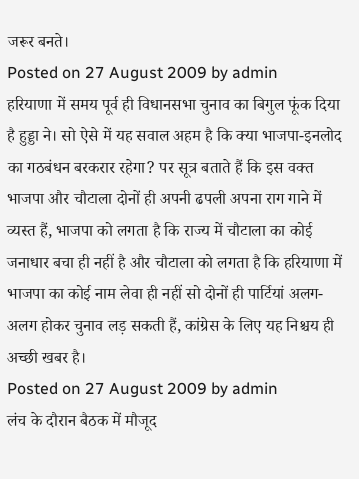जरूर बनते।
Posted on 27 August 2009 by admin
हरियाणा में समय पूर्व ही विधानसभा चुनाव का बिगुल फूंक दिया है हुड्डा ने। सो ऐसे में यह सवाल अहम है कि क्या भाजपा-इनलोद का गठबंधन बरकरार रहेगा? पर सूत्र बताते हैं कि इस वक्त भाजपा और चौटाला दोनों ही अपनी ढपली अपना राग गाने में व्यस्त हैं, भाजपा को लगता है कि राज्य में चौटाला का कोई जनाधार बचा ही नहीं है और चौटाला को लगता है कि हरियाणा में भाजपा का कोई नाम लेवा ही नहीं सो दोनों ही पार्टियां अलग-अलग होकर चुनाव लड़ सकती हैं, कांग्रेस के लिए यह निश्चय ही अच्छी खबर है।
Posted on 27 August 2009 by admin
लंच के दौरान बैठक में मौजूद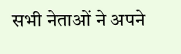सभी नेताओं ने अपने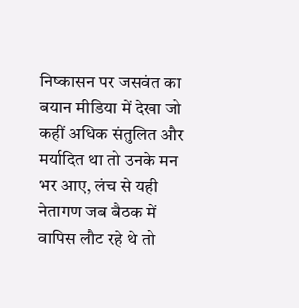निष्कासन पर जसवंत का बयान मीडिया में देखा जो कहीं अधिक संतुलित और मर्यादित था तो उनके मन भर आए, लंच से यही नेतागण जब बैठक में वापिस लौट रहे थे तो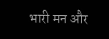भारी मन और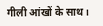गीली आंखों के साथ।